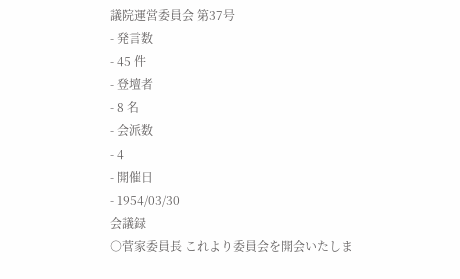議院運営委員会 第37号
- 発言数
- 45 件
- 登壇者
- 8 名
- 会派数
- 4
- 開催日
- 1954/03/30
会議録
○菅家委員長 これより委員会を開会いたしま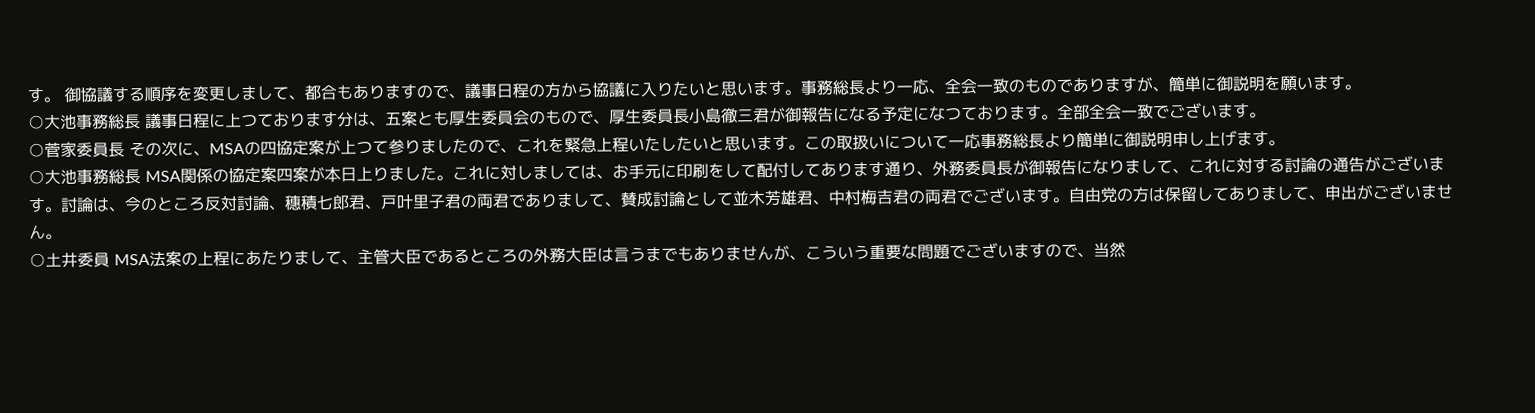す。 御協議する順序を変更しまして、都合もありますので、議事日程の方から協議に入りたいと思います。事務総長より一応、全会一致のものでありますが、簡単に御説明を願います。
○大池事務総長 議事日程に上つております分は、五案とも厚生委員会のもので、厚生委員長小島徹三君が御報告になる予定になつております。全部全会一致でございます。
○菅家委員長 その次に、MSAの四協定案が上つて参りましたので、これを緊急上程いたしたいと思います。この取扱いについて一応事務総長より簡単に御説明申し上げます。
○大池事務総長 MSA関係の協定案四案が本日上りました。これに対しましては、お手元に印刷をして配付してあります通り、外務委員長が御報告になりまして、これに対する討論の通告がございます。討論は、今のところ反対討論、穗積七郎君、戸叶里子君の両君でありまして、賛成討論として並木芳雄君、中村梅吉君の両君でございます。自由党の方は保留してありまして、申出がございません。
○土井委員 MSA法案の上程にあたりまして、主管大臣であるところの外務大臣は言うまでもありませんが、こういう重要な問題でございますので、当然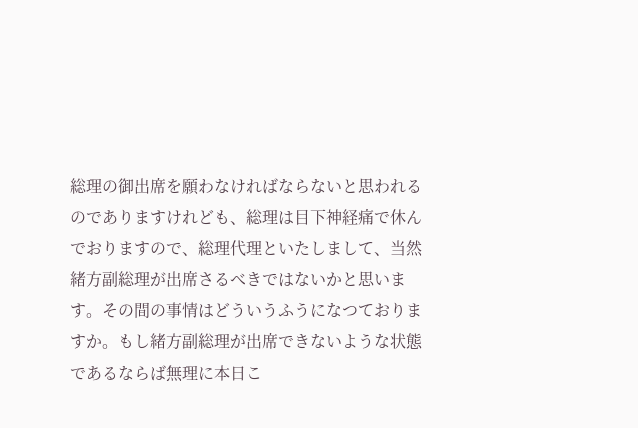総理の御出席を願わなければならないと思われるのでありますけれども、総理は目下神経痛で休んでおりますので、総理代理といたしまして、当然緒方副総理が出席さるべきではないかと思います。その間の事情はどういうふうになつておりますか。もし緒方副総理が出席できないような状態であるならば無理に本日こ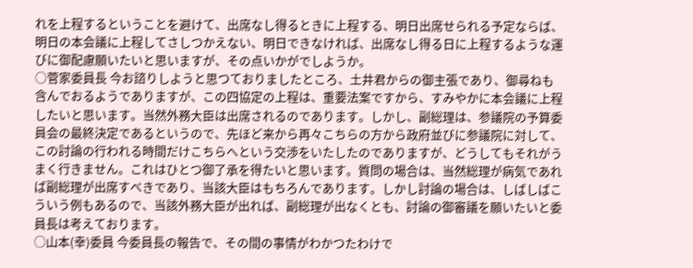れを上程するということを避けて、出席なし得るときに上程する、明日出席せられる予定ならば、明日の本会議に上程してさしつかえない、明日できなければ、出席なし得る日に上程するような運びに御配慮願いたいと思いますが、その点いかがでしようか。
○菅家委員長 今お諮りしようと思つておりましたところ、土井君からの御主張であり、御尋ねも含んでおるようでありますが、この四協定の上程は、重要法案ですから、すみやかに本会議に上程したいと思います。当然外務大臣は出席されるのであります。しかし、副総理は、参議院の予算委員会の最終決定であるというので、先ほど来から再々こちらの方から政府並びに参議院に対して、この討論の行われる時間だけこちらへという交渉をいたしたのでありますが、どうしてもそれがうまく行きません。これはひとつ御了承を得たいと思います。質問の場合は、当然総理が病気であれば副総理が出席すべきであり、当該大臣はもちろんであります。しかし討論の場合は、しばしばこういう例もあるので、当該外務大臣が出れば、副総理が出なくとも、討論の御審議を願いたいと委員長は考えております。
○山本(幸)委員 今委員長の報告で、その間の事情がわかつたわけで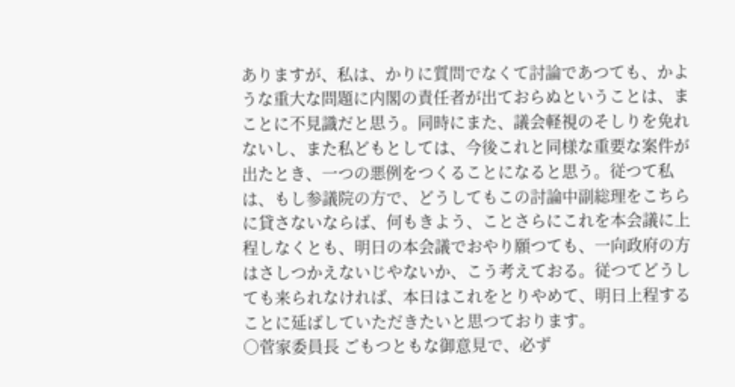ありますが、私は、かりに質問でなくて討論であつても、かような重大な問題に内閣の責任者が出ておらぬということは、まことに不見識だと思う。同時にまた、議会軽視のそしりを免れないし、また私どもとしては、今後これと同様な重要な案件が出たとき、一つの悪例をつくることになると思う。従つて私は、もし参議院の方で、どうしてもこの討論中副総理をこちらに貸さないならば、何もきよう、ことさらにこれを本会議に上程しなくとも、明日の本会議でおやり願つても、一向政府の方はさしつかえないじやないか、こう考えておる。従つてどうしても来られなければ、本日はこれをとりやめて、明日上程することに延ばしていただきたいと思つております。
○菅家委員長 ごもつともな御意見で、必ず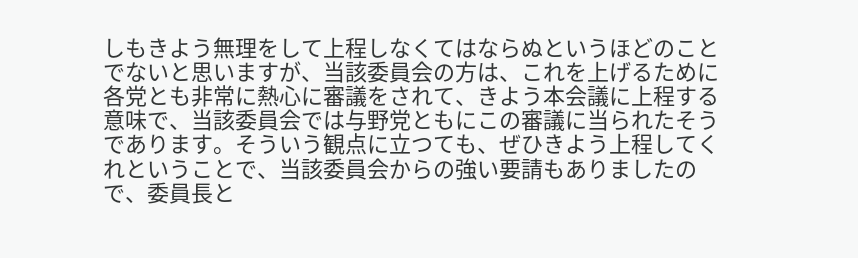しもきよう無理をして上程しなくてはならぬというほどのことでないと思いますが、当該委員会の方は、これを上げるために各党とも非常に熱心に審議をされて、きよう本会議に上程する意味で、当該委員会では与野党ともにこの審議に当られたそうであります。そういう観点に立つても、ぜひきよう上程してくれということで、当該委員会からの強い要請もありましたので、委員長と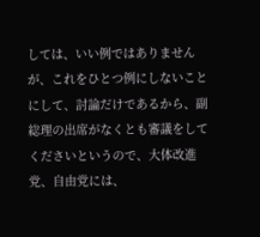しては、いい例ではありませんが、これをひとつ例にしないことにして、討論だけであるから、副総理の出席がなくとも審議をしてくださいというので、大体改進党、自由党には、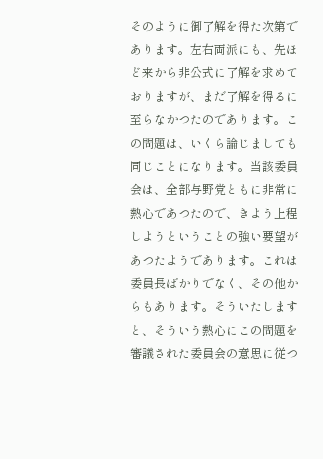そのように御了解を得た次第であります。左右両派にも、先ほど来から非公式に了解を求めておりますが、まだ了解を得るに至らなかつたのであります。この問題は、いくら論じましても同じことになります。当該委員会は、全部与野党ともに非常に熱心であつたので、きよう上程しようということの強い要望があつたようであります。これは委員長ばかりでなく、その他からもあります。そういたしますと、そういう熱心にこの問題を審議された委員会の意思に従つ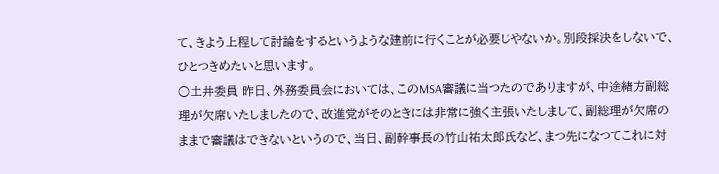て、きよう上程して討論をするというような建前に行くことが必要じやないか。別段採決をしないで、ひとつきめたいと思います。
○土井委員 昨日、外務委員会においては、このMSA審議に当つたのでありますが、中途緒方副総理が欠席いたしましたので、改進党がそのときには非常に強く主張いたしまして、副総理が欠席のままで審議はできないというので、当日、副幹事長の竹山祐太郎氏など、まつ先になつてこれに対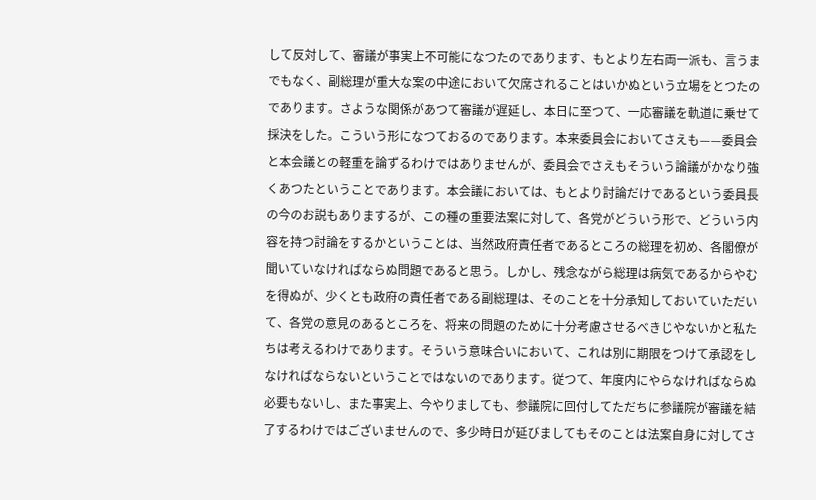して反対して、審議が事実上不可能になつたのであります、もとより左右両一派も、言うまでもなく、副総理が重大な案の中途において欠席されることはいかぬという立場をとつたのであります。さような関係があつて審議が遅延し、本日に至つて、一応審議を軌道に乗せて採決をした。こういう形になつておるのであります。本来委員会においてさえも——委員会と本会議との軽重を論ずるわけではありませんが、委員会でさえもそういう論議がかなり強くあつたということであります。本会議においては、もとより討論だけであるという委員長の今のお説もありまするが、この種の重要法案に対して、各党がどういう形で、どういう内容を持つ討論をするかということは、当然政府責任者であるところの総理を初め、各閣僚が聞いていなければならぬ問題であると思う。しかし、残念ながら総理は病気であるからやむを得ぬが、少くとも政府の責任者である副総理は、そのことを十分承知しておいていただいて、各党の意見のあるところを、将来の問題のために十分考慮させるべきじやないかと私たちは考えるわけであります。そういう意味合いにおいて、これは別に期限をつけて承認をしなければならないということではないのであります。従つて、年度内にやらなければならぬ必要もないし、また事実上、今やりましても、参議院に回付してただちに参議院が審議を結了するわけではございませんので、多少時日が延びましてもそのことは法案自身に対してさ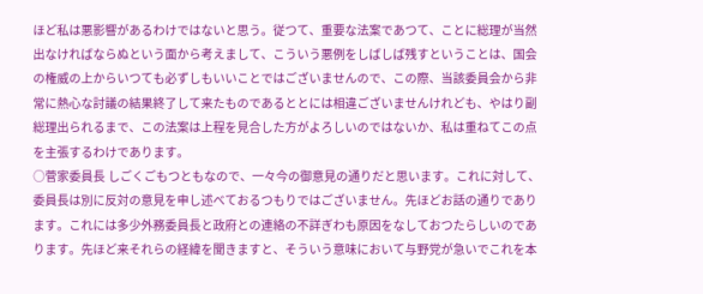ほど私は悪影響があるわけではないと思う。従つて、重要な法案であつて、ことに総理が当然出なければならぬという面から考えまして、こういう悪例をしばしば残すということは、国会の権威の上からいつても必ずしもいいことではございませんので、この際、当該委員会から非常に熱心な討議の結果終了して来たものであるととには相違ございませんけれども、やはり副総理出られるまで、この法案は上程を見合した方がよろしいのではないか、私は重ねてこの点を主張するわけであります。
○菅家委員長 しごくごもつともなので、一々今の御意見の通りだと思います。これに対して、委員長は別に反対の意見を申し述べておるつもりではございません。先ほどお話の通りであります。これには多少外務委員長と政府との連絡の不詳ぎわも原因をなしておつたらしいのであります。先ほど来それらの経緯を聞きますと、そういう意味において与野党が急いでこれを本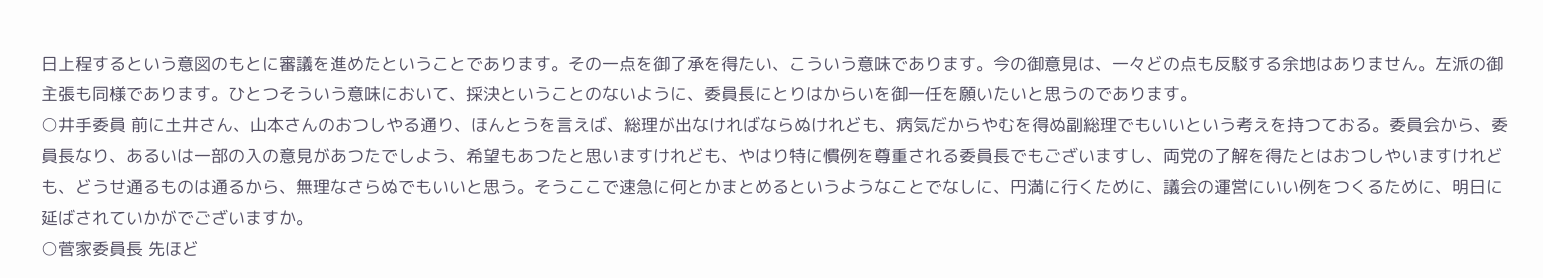日上程するという意図のもとに審議を進めたということであります。その一点を御了承を得たい、こういう意味であります。今の御意見は、一々どの点も反駁する余地はありません。左派の御主張も同様であります。ひとつそういう意味において、採決ということのないように、委員長にとりはからいを御一任を願いたいと思うのであります。
○井手委員 前に土井さん、山本さんのおつしやる通り、ほんとうを言えば、総理が出なければならぬけれども、病気だからやむを得ぬ副総理でもいいという考えを持つておる。委員会から、委員長なり、あるいは一部の入の意見があつたでしよう、希望もあつたと思いますけれども、やはり特に慣例を尊重される委員長でもございますし、両党の了解を得たとはおつしやいますけれども、どうせ通るものは通るから、無理なさらぬでもいいと思う。そうここで速急に何とかまとめるというようなことでなしに、円満に行くために、議会の運営にいい例をつくるために、明日に延ばされていかがでございますか。
○菅家委員長 先ほど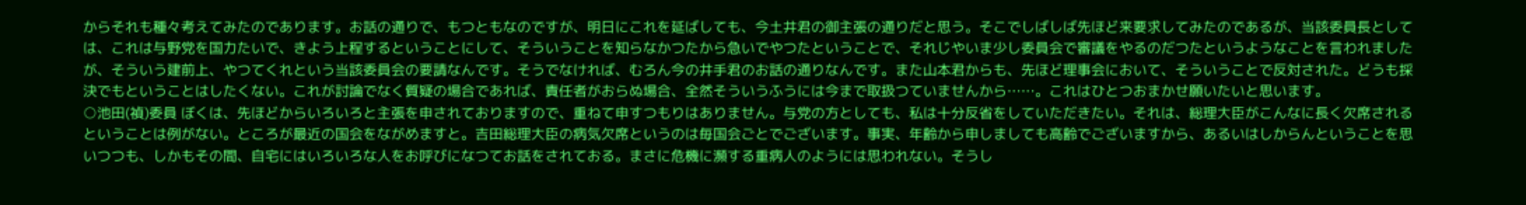からそれも種々考えてみたのであります。お話の通りで、もつともなのですが、明日にこれを延ばしても、今土井君の御主張の通りだと思う。そこでしばしば先ほど来要求してみたのであるが、当該委員長としては、これは与野党を国力たいで、きよう上程するということにして、そういうことを知らなかつたから急いでやつたということで、それじやいま少し委員会で審議をやるのだつたというようなことを言われましたが、そういう建前上、やつてくれという当該委員会の要請なんです。そうでなければ、むろん今の井手君のお話の通りなんです。また山本君からも、先ほど理事会において、そういうことで反対された。どうも採決でもということはしたくない。これが討論でなく質疑の場合であれば、責任者がおらぬ場合、全然そういうふうには今まで取扱つていませんから……。これはひとつおまかせ願いたいと思います。
○池田(禎)委員 ぼくは、先ほどからいろいろと主張を申されておりますので、重ねて申すつもりはありません。与党の方としても、私は十分反省をしていただきたい。それは、総理大臣がこんなに長く欠席されるということは例がない。ところが最近の国会をながめますと。吉田総理大臣の病気欠席というのは毎国会ごとでございます。事実、年齢から申しましても高齢でございますから、あるいはしからんということを思いつつも、しかもその間、自宅にはいろいろな人をお呼びになつてお話をされておる。まさに危機に瀕する重病人のようには思われない。そうし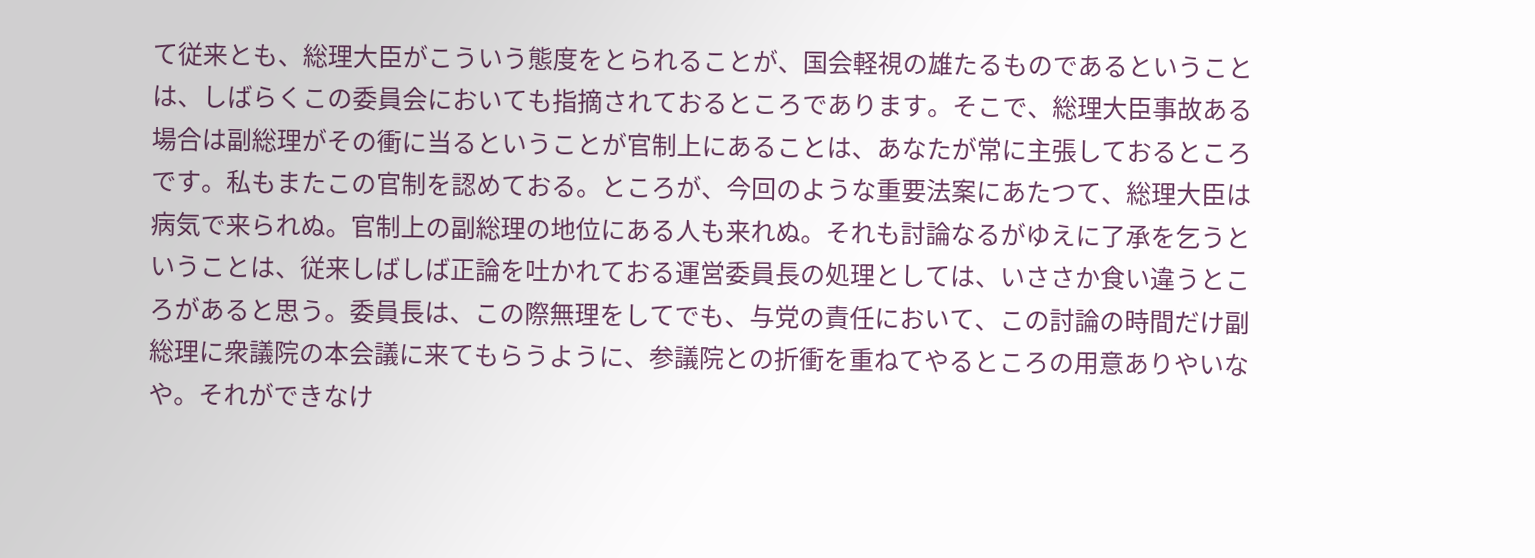て従来とも、総理大臣がこういう態度をとられることが、国会軽視の雄たるものであるということは、しばらくこの委員会においても指摘されておるところであります。そこで、総理大臣事故ある場合は副総理がその衝に当るということが官制上にあることは、あなたが常に主張しておるところです。私もまたこの官制を認めておる。ところが、今回のような重要法案にあたつて、総理大臣は病気で来られぬ。官制上の副総理の地位にある人も来れぬ。それも討論なるがゆえに了承を乞うということは、従来しばしば正論を吐かれておる運営委員長の処理としては、いささか食い違うところがあると思う。委員長は、この際無理をしてでも、与党の責任において、この討論の時間だけ副総理に衆議院の本会議に来てもらうように、参議院との折衝を重ねてやるところの用意ありやいなや。それができなけ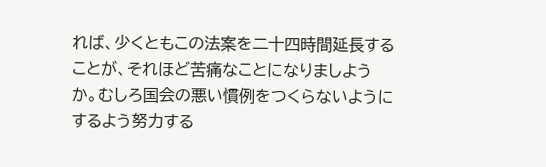れば、少くともこの法案を二十四時間延長することが、それほど苦痛なことになりましようか。むしろ国会の悪い慣例をつくらないようにするよう努力する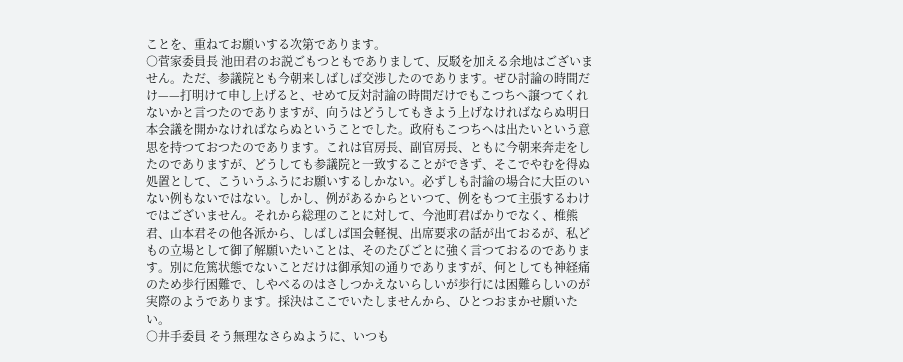ことを、重ねてお願いする次第であります。
○菅家委員長 池田君のお説ごもつともでありまして、反駁を加える余地はございません。ただ、参議院とも今朝来しばしば交渉したのであります。ぜひ討論の時間だけ——打明けて申し上げると、せめて反対討論の時間だけでもこつちへ譲つてくれないかと言つたのでありますが、向うはどうしてもきよう上げなければならぬ明日本会議を開かなければならぬということでした。政府もこつちへは出たいという意思を持つておつたのであります。これは官房長、副官房長、ともに今朝来奔走をしたのでありますが、どうしても参議院と一致することができず、そこでやむを得ぬ処置として、こういうふうにお願いするしかない。必ずしも討論の場合に大臣のいない例もないではない。しかし、例があるからといつて、例をもつて主張するわけではございません。それから総理のことに対して、今池町君ばかりでなく、椎熊君、山本君その他各派から、しばしば国会軽視、出席要求の話が出ておるが、私どもの立場として御了解願いたいことは、そのたびごとに強く言つておるのであります。別に危篤状態でないことだけは御承知の通りでありますが、何としても神経痛のため歩行困難で、しやべるのはさしつかえないらしいが歩行には困難らしいのが実際のようであります。採決はここでいたしませんから、ひとつおまかせ願いたい。
○井手委員 そう無理なさらぬように、いつも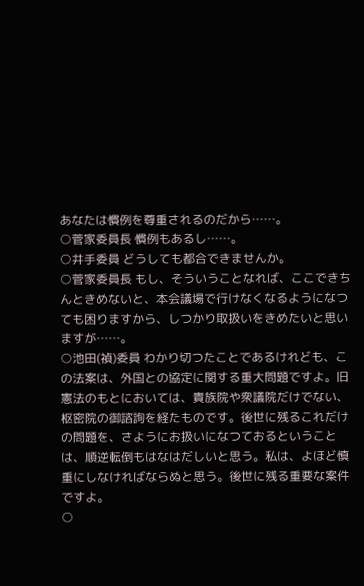あなたは慣例を尊重されるのだから……。
○菅家委員長 慣例もあるし……。
○井手委員 どうしても都合できませんか。
○菅家委員長 もし、そういうことなれば、ここできちんときめないと、本会議場で行けなくなるようになつても困りますから、しつかり取扱いをきめたいと思いますが……。
○池田(禎)委員 わかり切つたことであるけれども、この法案は、外国との協定に関する重大問題ですよ。旧憲法のもとにおいては、貴族院や衆議院だけでない、枢密院の御諮詢を経たものです。後世に残るこれだけの問題を、さようにお扱いになつておるということは、順逆転倒もはなはだしいと思う。私は、よほど慎重にしなければならぬと思う。後世に残る重要な案件ですよ。
○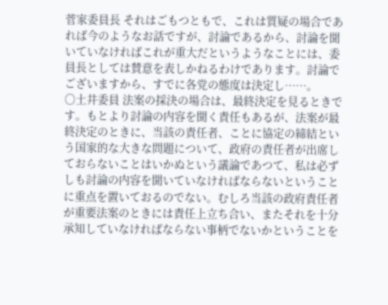菅家委員長 それはごもつともで、これは質疑の場合であれば今のようなお話ですが、討論であるから、討論を聞いていなければこれが重大だというようなことには、委員長としては賛意を表しかねるわけであります。討論でございますから、すでに各党の態度は決定し……。
○土井委員 法案の採決の場合は、最終決定を見るときです。もとより討論の内容を聞く責任もあるが、法案が最終決定のときに、当該の責任者、ことに協定の締結という国家的な大きな問題について、政府の責任者が出席しておらないことはいかぬという議論であつて、私は必ずしも討論の内容を聞いていなければならないということに重点を置いておるのでない。むしろ当該の政府責任者が重要法案のときには責任上立ち合い、またそれを十分承知していなければならない事柄でないかということを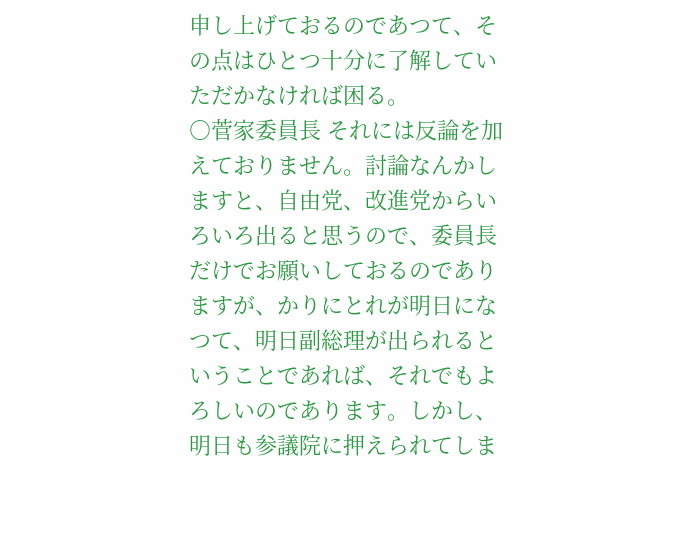申し上げておるのであつて、その点はひとつ十分に了解していただかなければ困る。
○菅家委員長 それには反論を加えておりません。討論なんかしますと、自由党、改進党からいろいろ出ると思うので、委員長だけでお願いしておるのでありますが、かりにとれが明日になつて、明日副総理が出られるということであれば、それでもよろしいのであります。しかし、明日も参議院に押えられてしま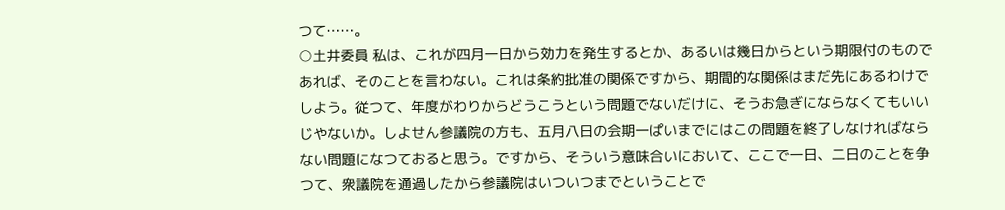つて……。
○土井委員 私は、これが四月一日から効力を発生するとか、あるいは幾日からという期限付のものであれば、そのことを言わない。これは条約批准の関係ですから、期間的な関係はまだ先にあるわけでしよう。従つて、年度がわりからどうこうという問題でないだけに、そうお急ぎにならなくてもいいじやないか。しよせん参議院の方も、五月八日の会期一ぱいまでにはこの問題を終了しなければならない問題になつておると思う。ですから、そういう意味合いにおいて、ここで一日、二日のことを争つて、衆議院を通過したから参議院はいついつまでということで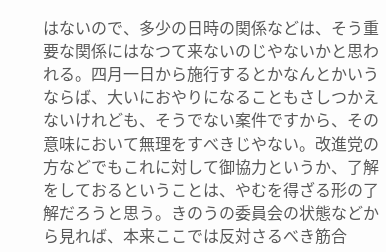はないので、多少の日時の関係などは、そう重要な関係にはなつて来ないのじやないかと思われる。四月一日から施行するとかなんとかいうならば、大いにおやりになることもさしつかえないけれども、そうでない案件ですから、その意味において無理をすべきじやない。改進党の方などでもこれに対して御協力というか、了解をしておるということは、やむを得ざる形の了解だろうと思う。きのうの委員会の状態などから見れば、本来ここでは反対さるべき筋合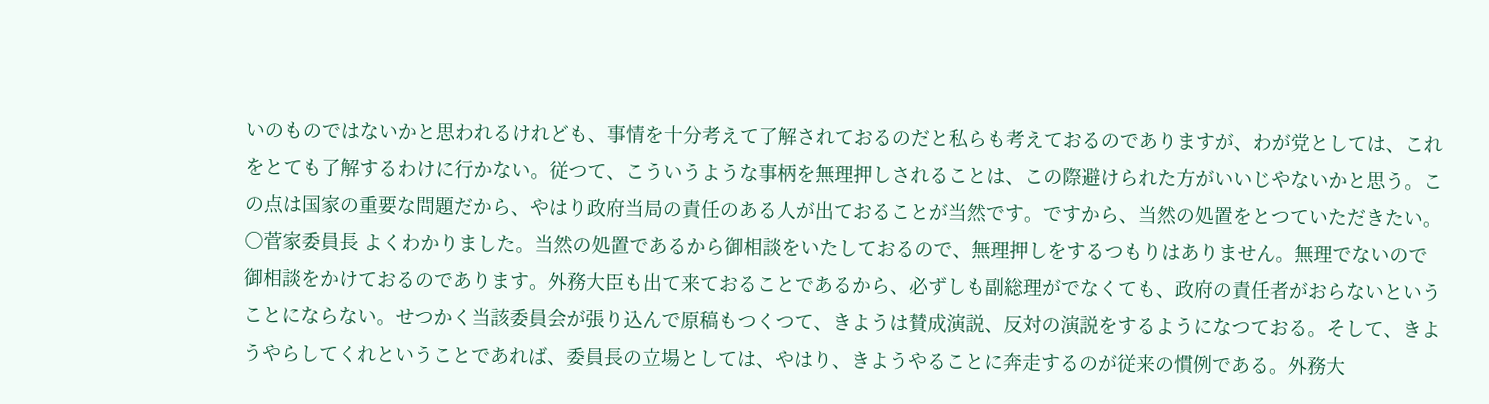いのものではないかと思われるけれども、事情を十分考えて了解されておるのだと私らも考えておるのでありますが、わが党としては、これをとても了解するわけに行かない。従つて、こういうような事柄を無理押しされることは、この際避けられた方がいいじやないかと思う。この点は国家の重要な問題だから、やはり政府当局の責任のある人が出ておることが当然です。ですから、当然の処置をとつていただきたい。
○菅家委員長 よくわかりました。当然の処置であるから御相談をいたしておるので、無理押しをするつもりはありません。無理でないので御相談をかけておるのであります。外務大臣も出て来ておることであるから、必ずしも副総理がでなくても、政府の責任者がおらないということにならない。せつかく当該委員会が張り込んで原稿もつくつて、きようは賛成演説、反対の演説をするようになつておる。そして、きようやらしてくれということであれば、委員長の立場としては、やはり、きようやることに奔走するのが従来の慣例である。外務大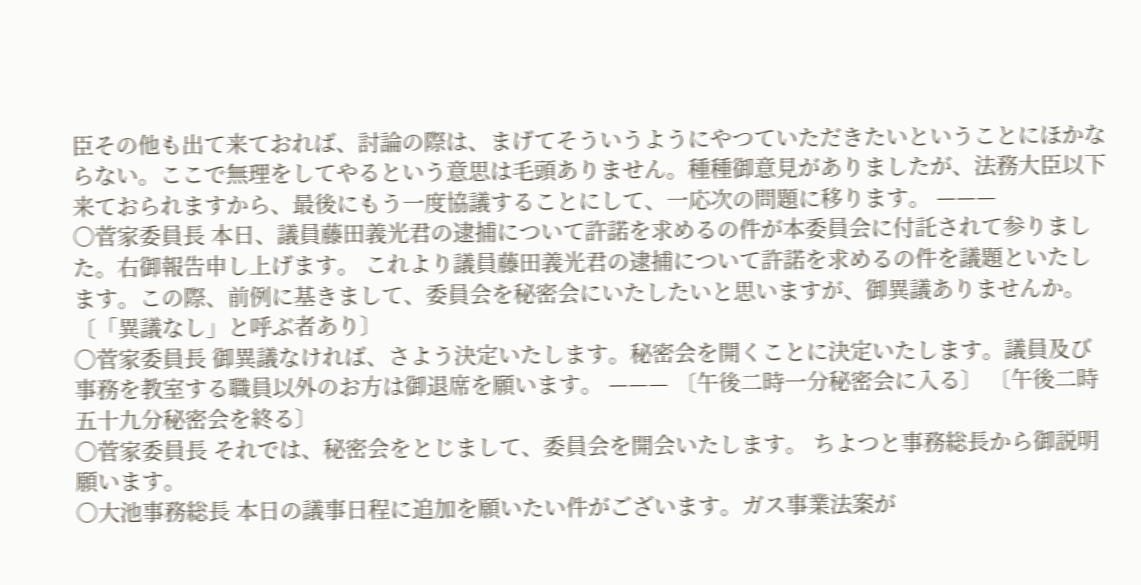臣その他も出て来ておれば、討論の際は、まげてそういうようにやつていただきたいということにほかならない。ここで無理をしてやるという意思は毛頭ありません。種種御意見がありましたが、法務大臣以下来ておられますから、最後にもう一度協議することにして、一応次の問題に移ります。 ———
○菅家委員長 本日、議員藤田義光君の逮捕について許諾を求めるの件が本委員会に付託されて参りました。右御報告申し上げます。 これより議員藤田義光君の逮捕について許諾を求めるの件を議題といたします。この際、前例に基きまして、委員会を秘密会にいたしたいと思いますが、御異議ありませんか。 〔「異議なし」と呼ぶ者あり〕
○菅家委員長 御異議なければ、さよう決定いたします。秘密会を開くことに決定いたします。議員及び事務を教室する職員以外のお方は御退席を願います。 ——— 〔午後二時一分秘密会に入る〕 〔午後二時五十九分秘密会を終る〕
○菅家委員長 それでは、秘密会をとじまして、委員会を開会いたします。 ちよつと事務総長から御説明願います。
○大池事務総長 本日の議事日程に追加を願いたい件がございます。ガス事業法案が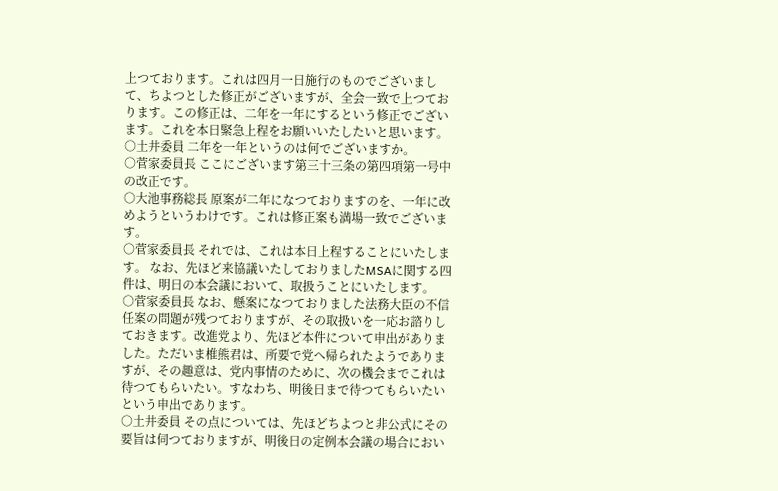上つております。これは四月一日施行のものでございまして、ちよつとした修正がございますが、全会一致で上つております。この修正は、二年を一年にするという修正でございます。これを本日緊急上程をお願いいたしたいと思います。
○土井委員 二年を一年というのは何でございますか。
○菅家委員長 ここにございます第三十三条の第四項第一号中の改正です。
○大池事務総長 原案が二年になつておりますのを、一年に改めようというわけです。これは修正案も満場一致でございます。
○菅家委員長 それでは、これは本日上程することにいたします。 なお、先ほど来協議いたしておりましたMSAに関する四件は、明日の本会議において、取扱うことにいたします。
○菅家委員長 なお、懸案になつておりました法務大臣の不信任案の問題が残つておりますが、その取扱いを一応お諮りしておきます。改進党より、先ほど本件について申出がありました。ただいま椎熊君は、所要で党へ帰られたようでありますが、その趣意は、党内事情のために、次の機会までこれは待つてもらいたい。すなわち、明後日まで待つてもらいたいという申出であります。
○土井委員 その点については、先ほどちよつと非公式にその要旨は伺つておりますが、明後日の定例本会議の場合におい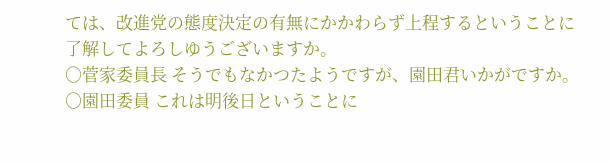ては、改進党の態度決定の有無にかかわらず上程するということに了解してよろしゆうございますか。
○菅家委員長 そうでもなかつたようですが、園田君いかがですか。
○園田委員 これは明後日ということに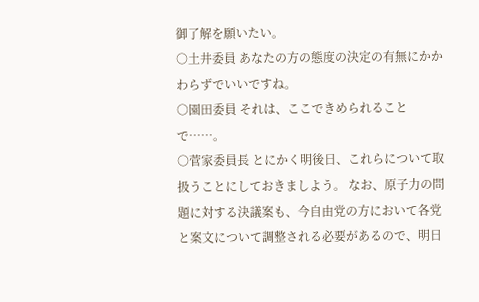御了解を願いたい。
○土井委員 あなたの方の態度の決定の有無にかかわらずでいいですね。
○園田委員 それは、ここできめられることで……。
○菅家委員長 とにかく明後日、これらについて取扱うことにしておきましよう。 なお、原子力の問題に対する決議案も、今自由党の方において各党と案文について調整される必要があるので、明日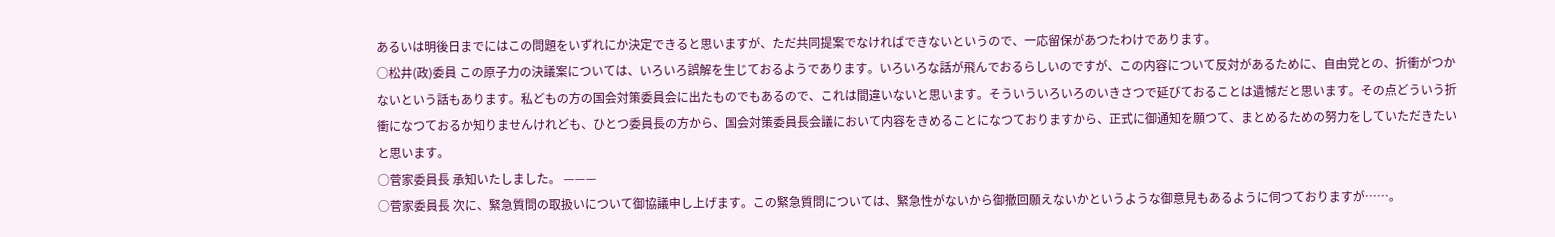あるいは明後日までにはこの問題をいずれにか決定できると思いますが、ただ共同提案でなければできないというので、一応留保があつたわけであります。
○松井(政)委員 この原子力の決議案については、いろいろ誤解を生じておるようであります。いろいろな話が飛んでおるらしいのですが、この内容について反対があるために、自由党との、折衝がつかないという話もあります。私どもの方の国会対策委員会に出たものでもあるので、これは間違いないと思います。そういういろいろのいきさつで延びておることは遺憾だと思います。その点どういう折衝になつておるか知りませんけれども、ひとつ委員長の方から、国会対策委員長会議において内容をきめることになつておりますから、正式に御通知を願つて、まとめるための努力をしていただきたいと思います。
○菅家委員長 承知いたしました。 ———
○菅家委員長 次に、緊急質問の取扱いについて御協議申し上げます。この緊急質問については、緊急性がないから御撤回願えないかというような御意見もあるように伺つておりますが……。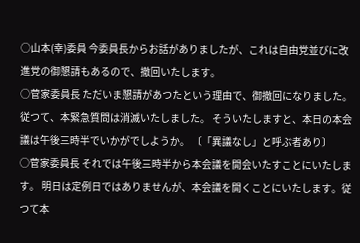○山本(幸)委員 今委員長からお話がありましたが、これは自由党並びに改進党の御懇請もあるので、撤回いたします。
○菅家委員長 ただいま懇請があつたという理由で、御撤回になりました。従つて、本緊急質問は消滅いたしました。 そういたしますと、本日の本会議は午後三時半でいかがでしようか。 〔「異議なし」と呼ぶ者あり〕
○菅家委員長 それでは午後三時半から本会議を開会いたすことにいたします。 明日は定例日ではありませんが、本会議を開くことにいたします。従つて本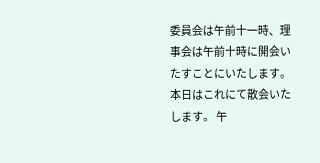委員会は午前十一時、理事会は午前十時に開会いたすことにいたします。本日はこれにて散会いたします。 午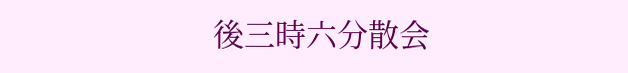後三時六分散会